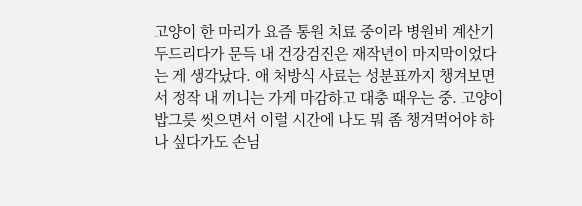고양이 한 마리가 요즘 통원 치료 중이라 병원비 계산기 두드리다가 문득 내 건강검진은 재작년이 마지막이었다는 게 생각났다. 애 처방식 사료는 성분표까지 챙겨보면서 정작 내 끼니는 가게 마감하고 대충 때우는 중. 고양이 밥그릇 씻으면서 이럴 시간에 나도 뭐 좀 챙겨먹어야 하나 싶다가도 손님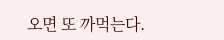오면 또 까먹는다.